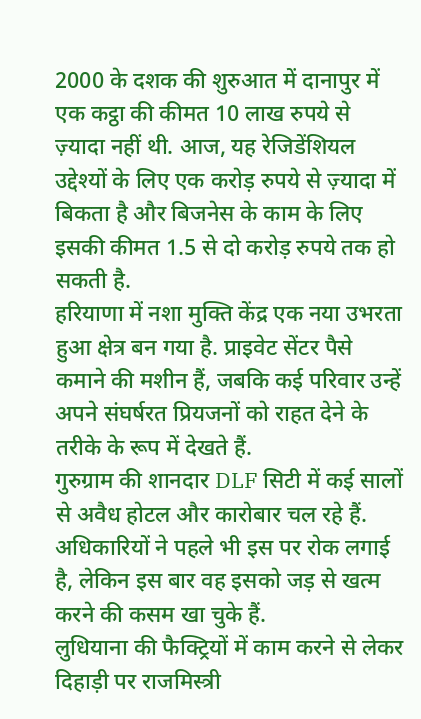2000 के दशक की शुरुआत में दानापुर में एक कट्ठा की कीमत 10 लाख रुपये से ज़्यादा नहीं थी. आज, यह रेजिडेंशियल उद्देश्यों के लिए एक करोड़ रुपये से ज़्यादा में बिकता है और बिजनेस के काम के लिए इसकी कीमत 1.5 से दो करोड़ रुपये तक हो सकती है.
हरियाणा में नशा मुक्ति केंद्र एक नया उभरता हुआ क्षेत्र बन गया है. प्राइवेट सेंटर पैसे कमाने की मशीन हैं, जबकि कई परिवार उन्हें अपने संघर्षरत प्रियजनों को राहत देने के तरीके के रूप में देखते हैं.
गुरुग्राम की शानदार DLF सिटी में कई सालों से अवैध होटल और कारोबार चल रहे हैं. अधिकारियों ने पहले भी इस पर रोक लगाई है, लेकिन इस बार वह इसको जड़ से खत्म करने की कसम खा चुके हैं.
लुधियाना की फैक्ट्रियों में काम करने से लेकर दिहाड़ी पर राजमिस्त्री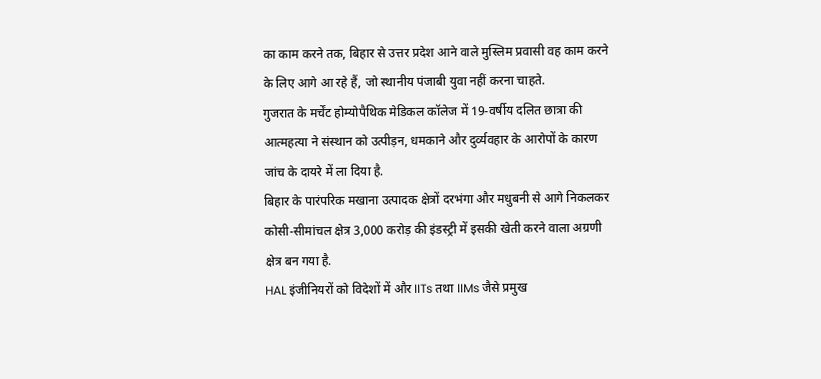का काम करने तक, बिहार से उत्तर प्रदेश आने वाले मुस्लिम प्रवासी वह काम करने के लिए आगे आ रहे हैं, जो स्थानीय पंजाबी युवा नहीं करना चाहते.
गुजरात के मर्चेंट होम्योपैथिक मेडिकल कॉलेज में 19-वर्षीय दलित छात्रा की आत्महत्या ने संस्थान को उत्पीड़न, धमकाने और दुर्व्यवहार के आरोपों के कारण जांच के दायरे में ला दिया है.
बिहार के पारंपरिक मखाना उत्पादक क्षेत्रों दरभंगा और मधुबनी से आगे निकलकर कोसी-सीमांचल क्षेत्र 3,000 करोड़ की इंडस्ट्री में इसकी खेती करने वाला अग्रणी क्षेत्र बन गया है.
HAL इंजीनियरों को विदेशों में और IITs तथा IIMs जैसे प्रमुख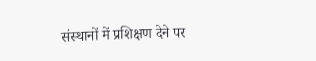संस्थानों में प्रशिक्षण देने पर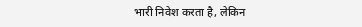भारी निवेश करता है, लेकिन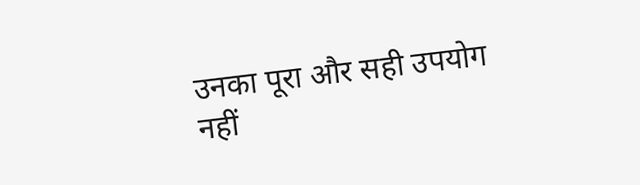उनका पूरा और सही उपयोग नहीं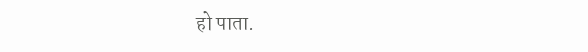हो पाता.